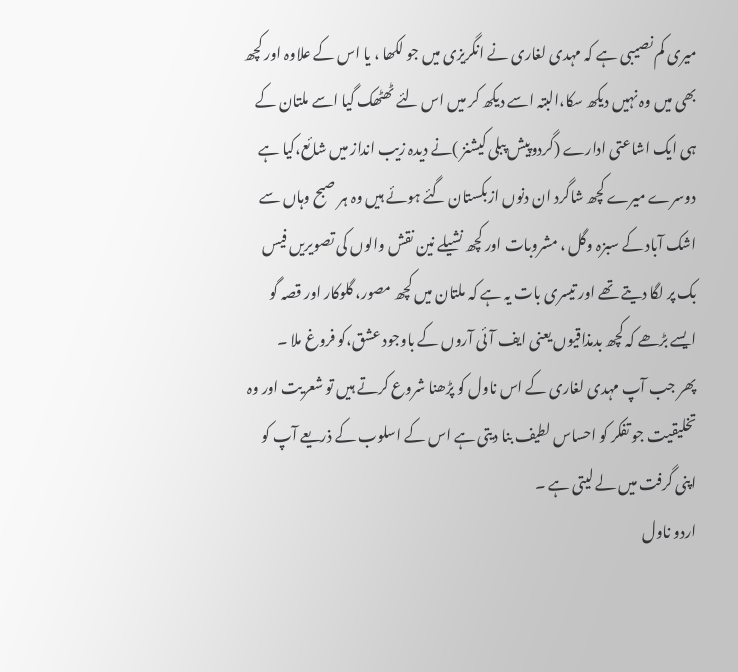میری کم نصیبی ہے کہ مہدی لغاری نے انگریزی میں جو لکھا ، یا اس کے علاوہ اور کچھ بھی میں وہ نہیں دیکھ سکا،البتہ اسے دیکھ کر میں اس لئے ٹھٹھک گیا اسے ملتان کے ہی ایک اشاعتی ادارے (گردوپیش پبلی کیشنز )نے دیدہ زیب انداز میں شائع،کیا ہے دوسرے میرے کچھ شاگرد ان دنوں ازبکستان گئے ہوئے ہیں وہ ہر صبح وہاں سے اشک آباد کے سبزہ وگل ، مشروبات اور کچھ نشیلے نین نقش والوں کی تصویریں فیس بک پر لگا دیتے تھے اور تیسری بات یہ ہے کہ ملتان میں کچھ مصور، گلوکار اور قصہ گو ایسے بڑھے کہ کچھ بدمذاقیوں یعنی ایف آئی آروں کے باوجود عشق،کو فروغ ملا ۔
پھر جب آپ مہدی لغاری کے اس ناول کو پڑھنا شروع کرتے ہیں تو شعریت اور وہ تخلیقیت جو تفکر کو احساس لطیف بنا دیتی ہے اس کے اسلوب کے ذریعے آپ کو اپنی گرفت میں لے لیتی ہے ۔
اردو ناول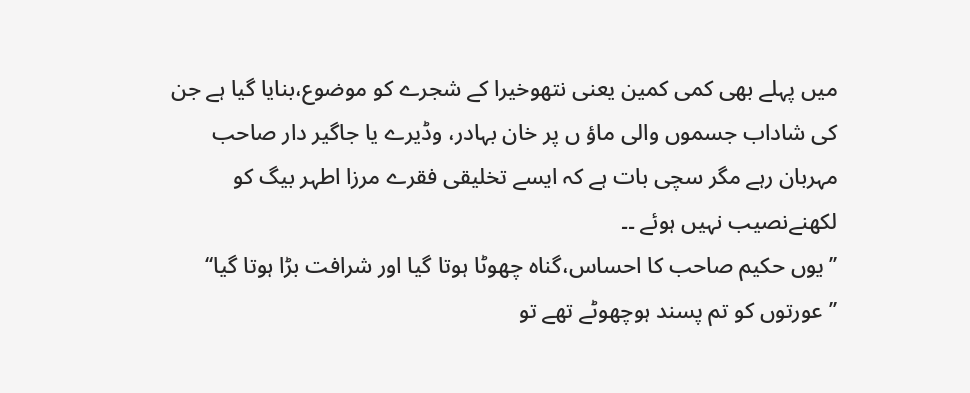میں پہلے بھی کمی کمین یعنی نتھوخیرا کے شجرے کو موضوع،بنایا گیا ہے جن کی شاداب جسموں والی ماؤ ں پر خان بہادر، وڈیرے یا جاگیر دار صاحب مہربان رہے مگر سچی بات ہے کہ ایسے تخلیقی فقرے مرزا اطہر بیگ کو لکھنےنصیب نہیں ہوئے ۔۔
’’ یوں حکیم صاحب کا احساس،گناہ چھوٹا ہوتا گیا اور شرافت بڑا ہوتا گیا‘‘
’’عورتوں کو تم پسند ہوچھوٹے تھے تو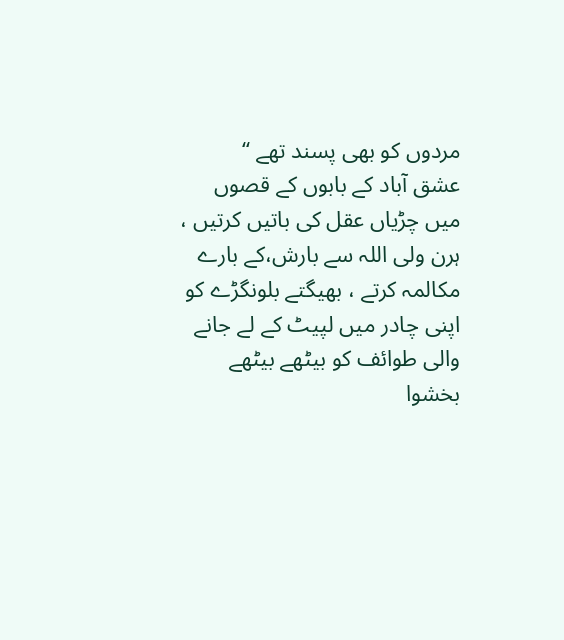مردوں کو بھی پسند تھے ‘‘
عشق آباد کے بابوں کے قصوں میں چڑیاں عقل کی باتیں کرتیں ، ہرن ولی اللہ سے بارش،کے بارے مکالمہ کرتے ، بھیگتے بلونگڑے کو اپنی چادر میں لپیٹ کے لے جانے والی طوائف کو بیٹھے بیٹھے بخشوا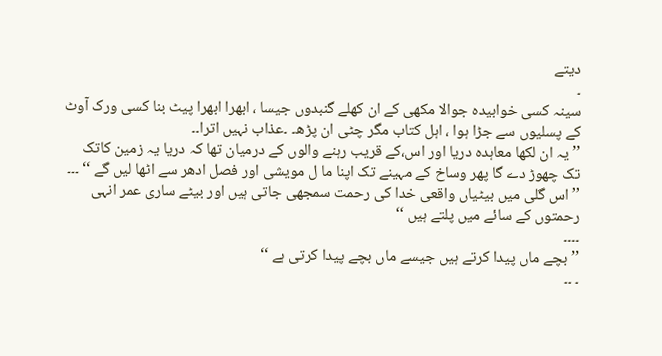دیتے
۔
سینہ کسی خوابیدہ جوالا مکھی کے ان کھلے گنبدوں جیسا ، ابھرا ابھرا پیٹ بنا کسی ورک آوٹ کے پسلیوں سے جڑا ہوا ، اہل کتاب مگر چٹی ان پڑھ۔ ۔عذاب نہیں اترا۔۔
’’ یہ ان لکھا معاہدہ دریا اور اس،کے قریب رہنے والوں کے درمیان تھا کہ دریا یہ زمین کاتک تک چھوڑ دے گا پھر وساخ کے مہینے تک اپنا ما ل مویشی اور فصل ادھر سے اٹھا لیں گے ‘‘ ۔۔۔
’’ اس گلی میں بیٹیاں واقعی خدا کی رحمت سمجھی جاتی ہیں اور بیٹے ساری عمر انہی رحمتوں کے سائے میں پلتے ہیں ‘‘
۔۔۔۔
’’ بچے ماں پیدا کرتے ہیں جیسے ماں بچے پیدا کرتی ہے ‘‘
۔ ۔۔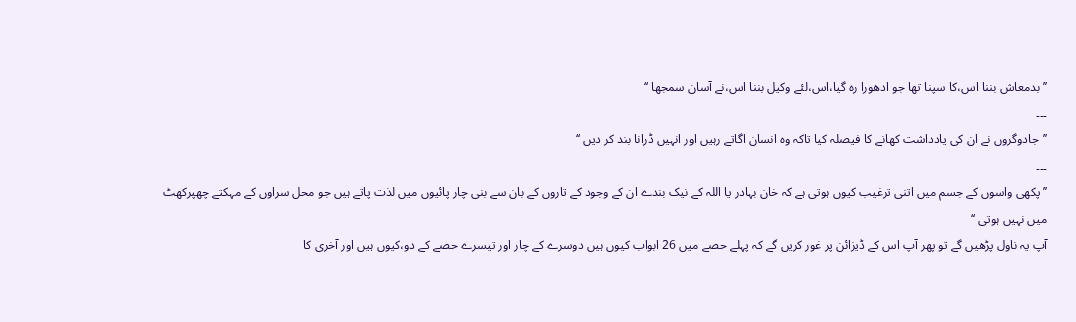’’بدمعاش بننا اس،کا سپنا تھا جو ادھورا رہ گیا،اس،لئے وکیل بننا اس،نے آسان سمجھا ‘‘
۔۔۔
’’جادوگروں نے ان کی یادداشت کھانے کا فیصلہ کیا تاکہ وہ انسان اگاتے رہیں اور انہیں ڈرانا بند کر دیں ‘‘
۔۔۔
’’ پکھی واسوں کے جسم میں اتنی ترغیب کیوں ہوتی ہے کہ خان بہادر یا اللہ کے نیک بندے ان کے وجود کے تاروں کے بان سے بنی چار پائیوں میں لذت پاتے ہیں جو محل سراوں کے مہکتے چھپرکھٹ میں نہیں ہوتی ‘‘
آپ یہ ناول پڑھیں گے تو پھر آپ اس کے ڈیزائن پر غور کریں گے کہ پہلے حصے میں 26 ابواب کیوں ہیں دوسرے کے چار اور تیسرے حصے کے دو،کیوں ہیں اور آخری کا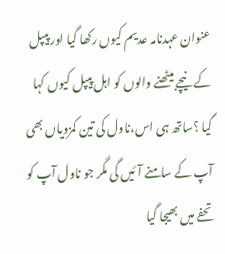عنوان عہدنامہ عدیم کیوں رکھا گیا اور پیپل کے نیچے بیٹھنے والوں کو اہل پیپل کیوں کہا گیا ؟ساتھ ہی اس،ناول کی تین کمزویاں بھی آپ کے سامنے آئیں گی مگر جو ناول آپ کو تحفے میں بھیجا گیا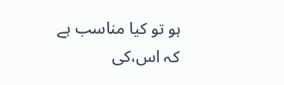ہو تو کیا مناسب ہے کہ اس،کی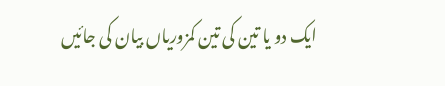ایک دو یا تین کی تین کمزوریاں بیان کی جائیں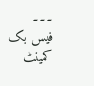۔۔۔
فیس بک کمینٹ